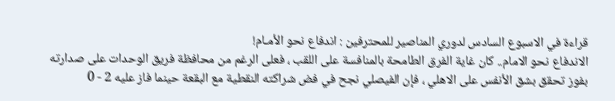قراءة في الاسبوع السادس لدوري المناصير للمحترفين : اندفاع نحو الأمـام!
الاندفاع نحو الامام.. كان غاية الفرق الطامحة بالمنافسة على اللقب ، فعلى الرغم من محافظة فريق الوحدات على صدارته بفوز تحقق بشق الأنفس على الاهلي ، فإن الفيصلي نجح في فض شراكته النقطية مع البقعة حينما فاز عليه 2 - 0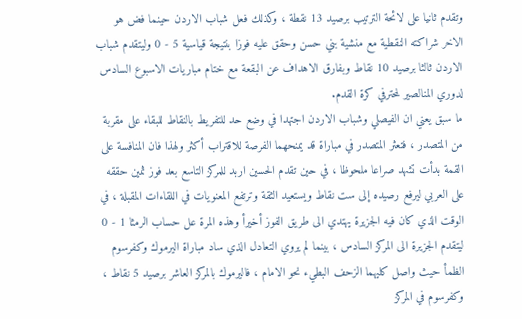وتقدم ثانيا على لائحة الترتيب برصيد 13 نقطة ، وكذلك فعل شباب الاردن حينما فض هو الاخر شراكته النقطية مع منشية بني حسن وحقق عليه فوزا بنتيجة قياسية 5 - 0 وليتقدم شباب الاردن ثالثا برصيد 10 نقاط وبفارق الاهداف عن البقعة مع ختام مباريات الاسبوع السادس لدوري المنالصير لمحترفي كرة القدم.
ما سبق يعني ان الفيصلي وشباب الاردن اجتهدا في وضع حد للتفريط بالنقاط للبقاء على مقربة من المتصدر ، فتعثر المتصدر في مباراة قد يمنحهما الفرصة للاقتراب أكثر ولهذا فان المنافسة على القمة بدأت تشهد صراعا ملحوظا ، في حين تقدم الحسين اربد للمركز التاسع بعد فوز ثمين حققه على العربي ليرفع رصيده إلى ست نقاط ويستعيد الثقة وترتفع المعنويات في اللقاءات المقبلة ، في الوقت الذي كان فيه الجزيرة يهتدي الى طريق الفوز أخيرأ وهذه المرة عل حساب الرمثا 1 - 0 ليتقدم الجزيرة الى المركز السادس ، بينما لم يروي التعادل الذي ساد مباراة اليرموك وكفرسوم الظمأ حيث واصل كليهما الزحف البطيء نحو الامام ، فاليرموك بالمركز العاشر برصيد 5 نقاط ، وكفرسوم في المركز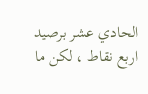الحادي عشر برصيد اربع نقاط ، لكن ما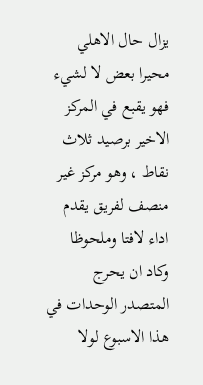يزال حال الاهلي محيرا بعض لا لشيء فهو يقبع في المركز الاخير برصيد ثلاث نقاط ، وهو مركز غير منصف لفريق يقدم اداء لافتا وملحوظا وكاد ان يحرج المتصدر الوحدات في هذا الاسبوع لولا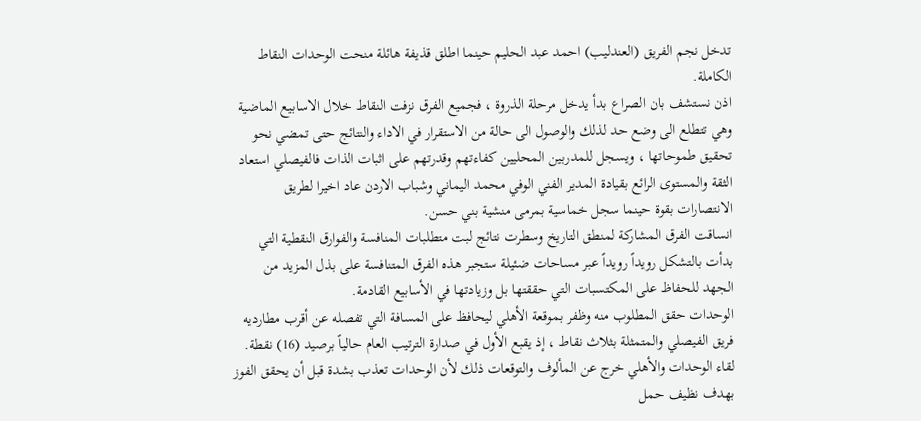تدخل نجم الفريق (العندليب) احمد عبد الحليم حينما اطلق قذيفة هائلة منحت الوحدات النقاط الكاملة.
اذن نستشف بان الصراع بدأ يدخل مرحلة الذروة ، فجميع الفرق نزفت النقاط خلال الاسابيع الماضية وهي تتطلع الى وضع حد لذلك والوصول الى حالة من الاستقرار في الاداء والنتائج حتى تمضي نحو تحقيق طموحاتها ، ويسجل للمدربين المحليين كفاءتهم وقدرتهم على اثبات الذات فالفيصلي استعاد الثقة والمستوى الرائع بقيادة المدير الفني الوفي محمد اليماني وشباب الاردن عاد اخيرا لطريق الانتصارات بقوة حينما سجل خماسية بمرمى منشية بني حسن.
انساقت الفرق المشاركة لمنطق التاريخ وسطرت نتائج لبت متطلبات المنافسة والفوارق النقطية التي بدأت بالتشكل رويداً رويداً عبر مساحات ضئيلة ستجبر هذه الفرق المتنافسة على بذل المزيد من الجهد للحفاظ على المكتسبات التي حققتها بل وزيادتها في الأسابيع القادمة.
الوحدات حقق المطلوب منه وظفر بموقعة الأهلي ليحافظ على المسافة التي تفصله عن أقرب مطارديه فريق الفيصلي والمتمثلة بثلاث نقاط ، إذ يقبع الأول في صدارة الترتيب العام حالياً برصيد (16) نقطة.
لقاء الوحدات والأهلي خرج عن المألوف والتوقعات ذلك لأن الوحدات تعذب بشدة قبل أن يحقق الفوز بهدف نظيف حمل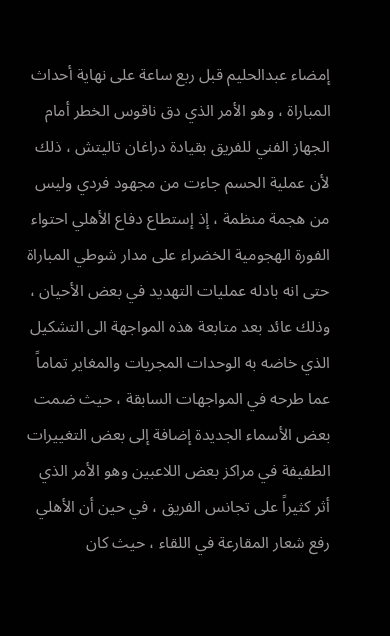إمضاء عبدالحليم قبل ربع ساعة على نهاية أحداث المباراة ، وهو الأمر الذي دق ناقوس الخطر أمام الجهاز الفني للفريق بقيادة دراغان تاليتش ، ذلك لأن عملية الحسم جاءت من مجهود فردي وليس من هجمة منظمة ، إذ إستطاع دفاع الأهلي احتواء الفورة الهجومية الخضراء على مدار شوطي المباراة حتى انه بادله عمليات التهديد في بعض الأحيان ، وذلك عائد بعد متابعة هذه المواجهة الى التشكيل الذي خاضه به الوحدات المجريات والمغاير تماماً عما طرحه في المواجهات السابقة ، حيث ضمت بعض الأسماء الجديدة إضافة إلى بعض التغييرات الطفيفة في مراكز بعض اللاعبين وهو الأمر الذي أثر كثيراً على تجانس الفريق ، في حين أن الأهلي رفع شعار المقارعة في اللقاء ، حيث كان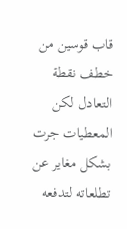قاب قوسين من خطف نقطة التعادل لكن المعطيات جرت بشكل مغاير عن تطلعاته لتدفعه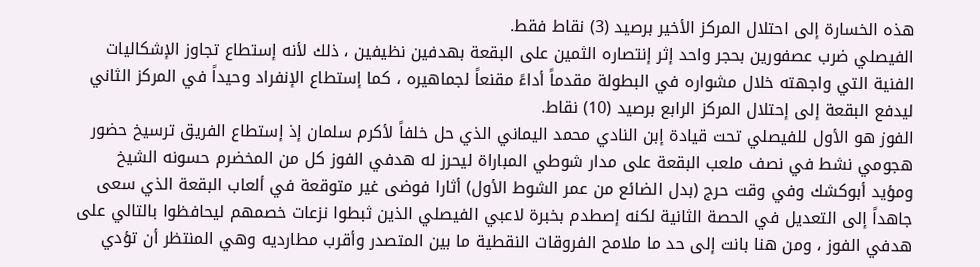هذه الخسارة إلى احتلال المركز الأخير برصيد (3) نقاط فقط.
الفيصلي ضرب عصفورين بحجر واحد إثر إنتصاره الثمين على البقعة بهدفين نظيفين ، ذلك لأنه إستطاع تجاوز الإشكاليات الفنية التي واجهته خلال مشواره في البطولة مقدماً أداءً مقنعاً لجماهيره ، كما إستطاع الإنفراد وحيداً في المركز الثاني ليدفع البقعة إلى إحتلال المركز الرابع برصيد (10) نقاط.
الفوز هو الأول للفيصلي تحت قيادة إبن النادي محمد اليماني الذي حل خلفاً لأكرم سلمان إذ إستطاع الفريق ترسيخ حضور هجومي نشط في نصف ملعب البقعة على مدار شوطي المباراة ليحرز له هدفي الفوز كل من المخضرم حسونه الشيخ ومؤيد أبوكشك وفي وقت حرج (بدل الضائع من عمر الشوط الأول) أثارا فوضى غير متوقعة في ألعاب البقعة الذي سعى جاهداً إلى التعديل في الحصة الثانية لكنه إصطدم بخبرة لاعبي الفيصلي الذين ثبطوا نزعات خصمهم ليحافظوا بالتالي على هدفي الفوز ، ومن هنا بانت إلى حد ما ملامح الفروقات النقطية ما بين المتصدر وأقرب مطارديه وهي المنتظر أن تؤدي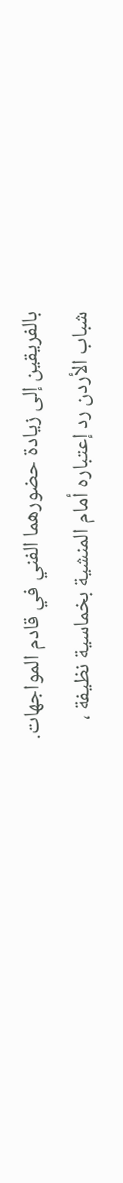بالفريقين إلى زيادة حضورهما الفني في قادم المواجهات.
شباب الأردن رد إعتباره أمام المنشية بخماسية نظيفة ،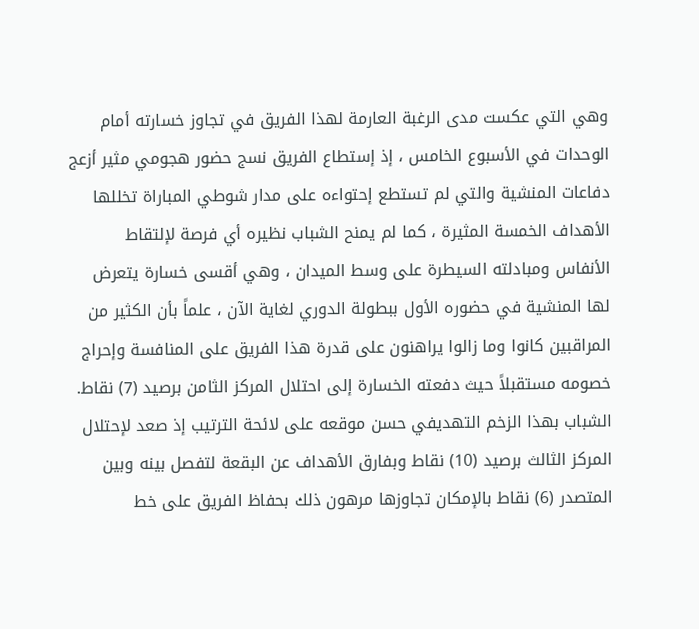وهي التي عكست مدى الرغبة العارمة لهذا الفريق في تجاوز خسارته أمام الوحدات في الأسبوع الخامس ، إذ إستطاع الفريق نسج حضور هجومي مثير أزعج دفاعات المنشية والتي لم تستطع إحتواءه على مدار شوطي المباراة تخللها الأهداف الخمسة المثيرة ، كما لم يمنح الشباب نظيره أي فرصة لإلتقاط الأنفاس ومبادلته السيطرة على وسط الميدان ، وهي أقسى خسارة يتعرض لها المنشية في حضوره الأول ببطولة الدوري لغاية الآن ، علماً بأن الكثير من المراقبين كانوا وما زالوا يراهنون على قدرة هذا الفريق على المنافسة وإحراج خصومه مستقبلاً حيث دفعته الخسارة إلى احتلال المركز الثامن برصيد (7) نقاط.
الشباب بهذا الزخم التهديفي حسن موقعه على لائحة الترتيب إذ صعد لإحتلال المركز الثالث برصيد (10) نقاط وبفارق الأهداف عن البقعة لتفصل بينه وبين المتصدر (6) نقاط بالإمكان تجاوزها مرهون ذلك بحفاظ الفريق على خط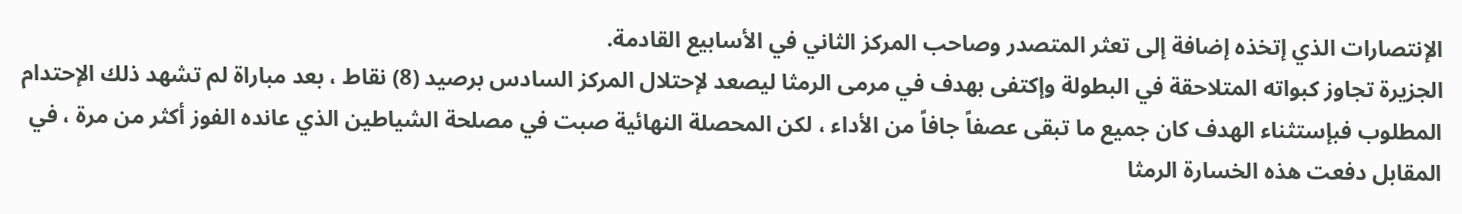الإنتصارات الذي إتخذه إضافة إلى تعثر المتصدر وصاحب المركز الثاني في الأسابيع القادمة.
الجزيرة تجاوز كبواته المتلاحقة في البطولة وإكتفى بهدف في مرمى الرمثا ليصعد لإحتلال المركز السادس برصيد (8) نقاط ، بعد مباراة لم تشهد ذلك الإحتدام المطلوب فبإستثناء الهدف كان جميع ما تبقى عصفاً جافاً من الأداء ، لكن المحصلة النهائية صبت في مصلحة الشياطين الذي عانده الفوز أكثر من مرة ، في المقابل دفعت هذه الخسارة الرمثا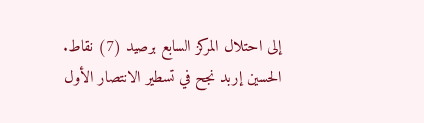إلى احتلال المركز السابع برصيد (7) نقاط.
الحسين إربد نجح في تسطير الانتصار الأول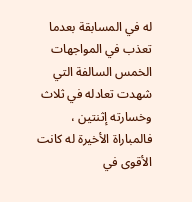له في المسابقة بعدما تعذب في المواجهات الخمس السالفة التي شهدت تعادله في ثلاث وخسارته إثنتين ، فالمباراة الأخيرة له كانت الأقوى في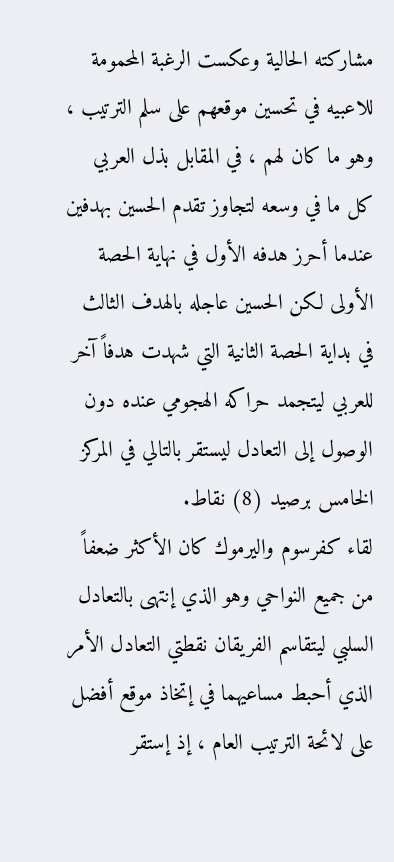مشاركته الحالية وعكست الرغبة المحمومة للاعبيه في تحسين موقعهم على سلم الترتيب ، وهو ما كان لهم ، في المقابل بذل العربي كل ما في وسعه لتجاوز تقدم الحسين بهدفين عندما أحرز هدفه الأول في نهاية الحصة الأولى لكن الحسين عاجله بالهدف الثالث في بداية الحصة الثانية التي شهدت هدفاً آخر للعربي ليتجمد حراكه الهجومي عنده دون الوصول إلى التعادل ليستقر بالتالي في المركز الخامس برصيد (8) نقاط.
لقاء كفرسوم واليرموك كان الأكثر ضعفاً من جميع النواحي وهو الذي إنتهى بالتعادل السلبي ليتقاسم الفريقان نقطتي التعادل الأمر الذي أحبط مساعيهما في إتخاذ موقع أفضل على لائحة الترتيب العام ، إذ إستقر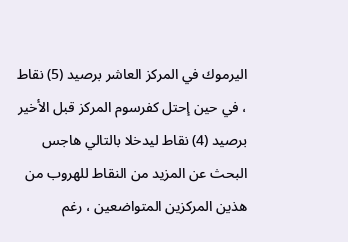اليرموك في المركز العاشر برصيد (5) نقاط ، في حين إحتل كفرسوم المركز قبل الأخير برصيد (4) نقاط ليدخلا بالتالي هاجس البحث عن المزيد من النقاط للهروب من هذين المركزين المتواضعين ، رغم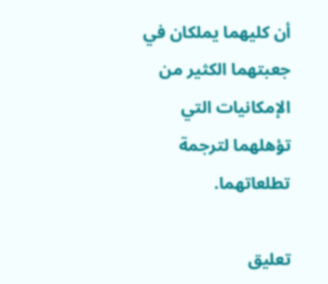أن كليهما يملكان في جعبتهما الكثير من الإمكانيات التي تؤهلهما لترجمة تطلعاتهما.

تعليق